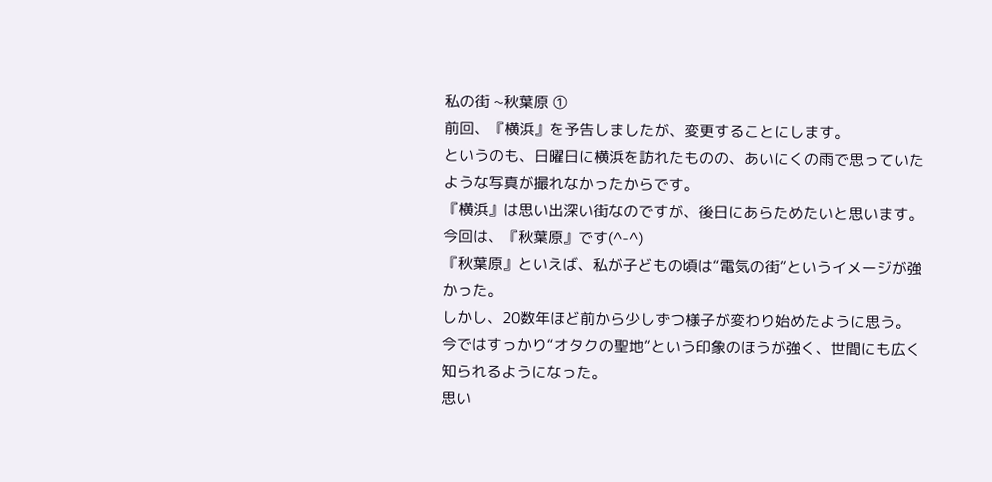私の街 ~秋葉原 ①
前回、『横浜』を予告しましたが、変更することにします。
というのも、日曜日に横浜を訪れたものの、あいにくの雨で思っていたような写真が撮れなかったからです。
『横浜』は思い出深い街なのですが、後日にあらためたいと思います。
今回は、『秋葉原』です(^-^)
『秋葉原』といえば、私が子どもの頃は“電気の街”というイメージが強かった。
しかし、20数年ほど前から少しずつ様子が変わり始めたように思う。
今ではすっかり“オタクの聖地”という印象のほうが強く、世間にも広く知られるようになった。
思い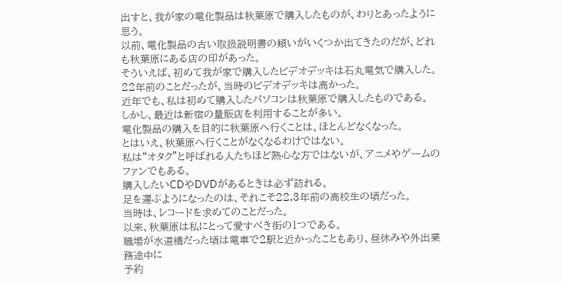出すと、我が家の電化製品は秋葉原で購入したものが、わりとあったように思う。
以前、電化製品の古い取扱説明書の類いがいくつか出てきたのだが、どれも秋葉原にある店の印があった。
そういえば、初めて我が家で購入したビデオデッキは石丸電気で購入した。
22年前のことだったが、当時のビデオデッキは高かった。
近年でも、私は初めて購入したパソコンは秋葉原で購入したものである。
しかし、最近は新宿の量販店を利用することが多い。
電化製品の購入を目的に秋葉原へ行くことは、ほとんどなくなった。
とはいえ、秋葉原へ行くことがなくなるわけではない。
私は“オタク”と呼ばれる人たちほど熱心な方ではないが、アニメやゲームのファンでもある。
購入したいCDやDVDがあるときは必ず訪れる。
足を運ぶようになったのは、それこそ22,3年前の高校生の頃だった。
当時は、レコードを求めてのことだった。
以来、秋葉原は私にとって愛すべき街の1つである。
職場が水道橋だった頃は電車で2駅と近かったこともあり、昼休みや外出業務途中に
予約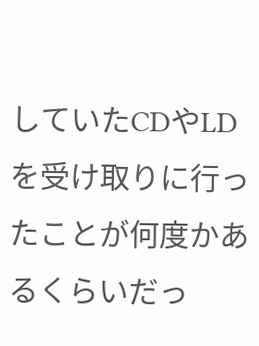していたCDやLDを受け取りに行ったことが何度かあるくらいだっ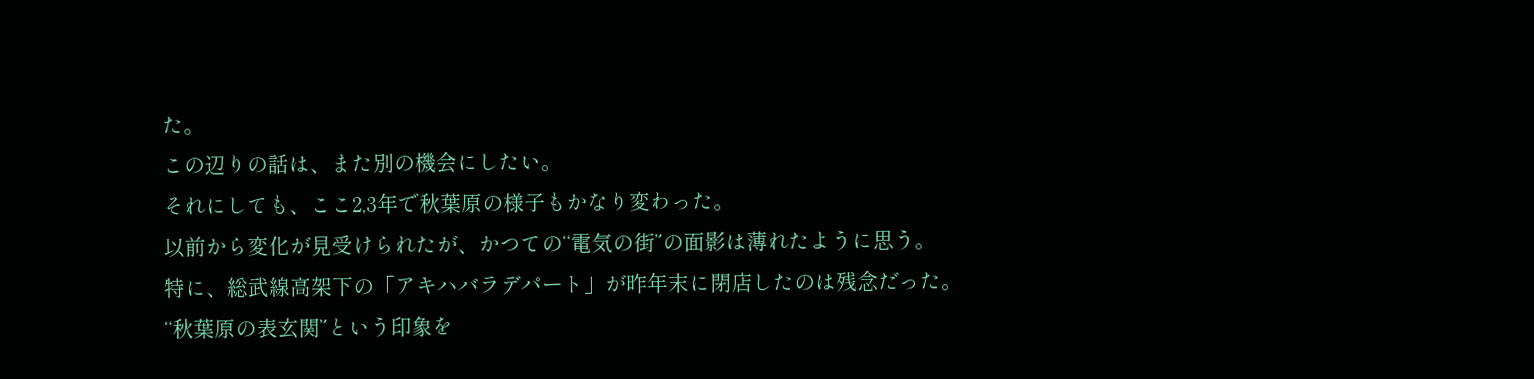た。
この辺りの話は、また別の機会にしたい。
それにしても、ここ2,3年で秋葉原の様子もかなり変わった。
以前から変化が見受けられたが、かつての“電気の街”の面影は薄れたように思う。
特に、総武線高架下の「アキハバラデパート」が昨年末に閉店したのは残念だった。
“秋葉原の表玄関”という印象を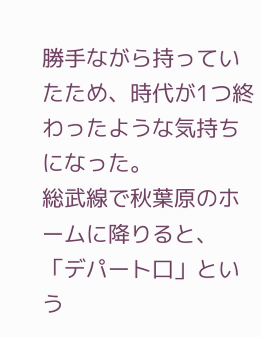勝手ながら持っていたため、時代が1つ終わったような気持ちになった。
総武線で秋葉原のホームに降りると、「デパート口」という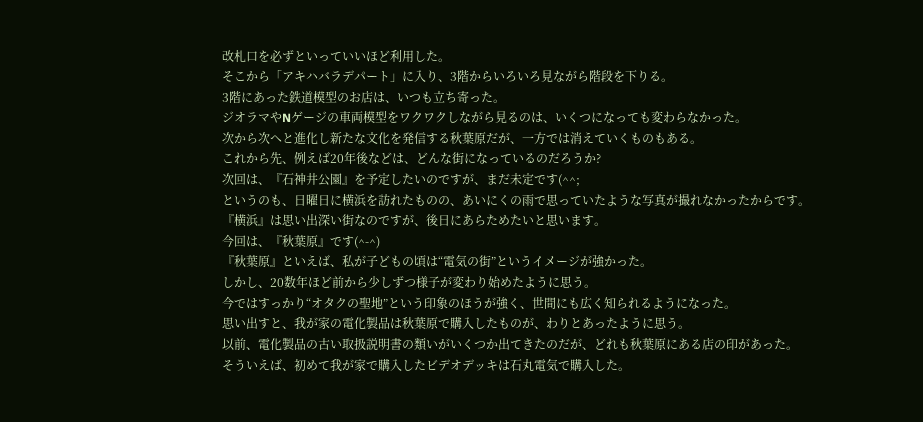改札口を必ずといっていいほど利用した。
そこから「アキハバラデパート」に入り、3階からいろいろ見ながら階段を下りる。
3階にあった鉄道模型のお店は、いつも立ち寄った。
ジオラマやNゲージの車両模型をワクワクしながら見るのは、いくつになっても変わらなかった。
次から次へと進化し新たな文化を発信する秋葉原だが、一方では消えていくものもある。
これから先、例えば20年後などは、どんな街になっているのだろうか?
次回は、『石神井公園』を予定したいのですが、まだ未定です(^^;
というのも、日曜日に横浜を訪れたものの、あいにくの雨で思っていたような写真が撮れなかったからです。
『横浜』は思い出深い街なのですが、後日にあらためたいと思います。
今回は、『秋葉原』です(^-^)
『秋葉原』といえば、私が子どもの頃は“電気の街”というイメージが強かった。
しかし、20数年ほど前から少しずつ様子が変わり始めたように思う。
今ではすっかり“オタクの聖地”という印象のほうが強く、世間にも広く知られるようになった。
思い出すと、我が家の電化製品は秋葉原で購入したものが、わりとあったように思う。
以前、電化製品の古い取扱説明書の類いがいくつか出てきたのだが、どれも秋葉原にある店の印があった。
そういえば、初めて我が家で購入したビデオデッキは石丸電気で購入した。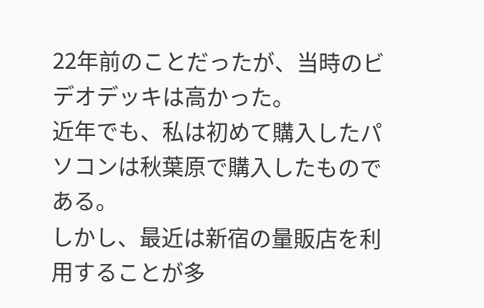22年前のことだったが、当時のビデオデッキは高かった。
近年でも、私は初めて購入したパソコンは秋葉原で購入したものである。
しかし、最近は新宿の量販店を利用することが多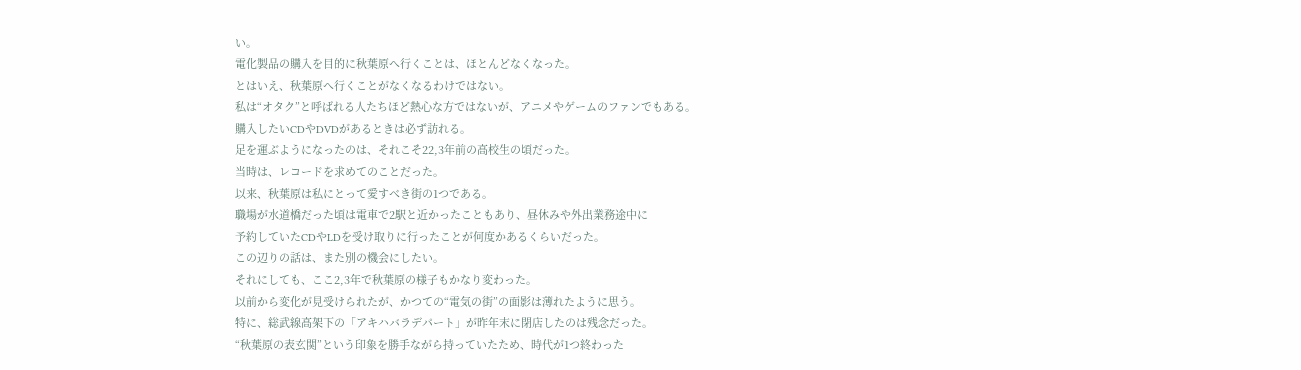い。
電化製品の購入を目的に秋葉原へ行くことは、ほとんどなくなった。
とはいえ、秋葉原へ行くことがなくなるわけではない。
私は“オタク”と呼ばれる人たちほど熱心な方ではないが、アニメやゲームのファンでもある。
購入したいCDやDVDがあるときは必ず訪れる。
足を運ぶようになったのは、それこそ22,3年前の高校生の頃だった。
当時は、レコードを求めてのことだった。
以来、秋葉原は私にとって愛すべき街の1つである。
職場が水道橋だった頃は電車で2駅と近かったこともあり、昼休みや外出業務途中に
予約していたCDやLDを受け取りに行ったことが何度かあるくらいだった。
この辺りの話は、また別の機会にしたい。
それにしても、ここ2,3年で秋葉原の様子もかなり変わった。
以前から変化が見受けられたが、かつての“電気の街”の面影は薄れたように思う。
特に、総武線高架下の「アキハバラデパート」が昨年末に閉店したのは残念だった。
“秋葉原の表玄関”という印象を勝手ながら持っていたため、時代が1つ終わった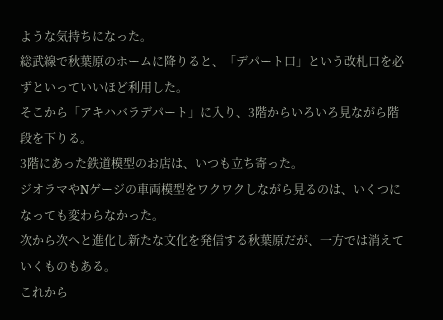ような気持ちになった。
総武線で秋葉原のホームに降りると、「デパート口」という改札口を必ずといっていいほど利用した。
そこから「アキハバラデパート」に入り、3階からいろいろ見ながら階段を下りる。
3階にあった鉄道模型のお店は、いつも立ち寄った。
ジオラマやNゲージの車両模型をワクワクしながら見るのは、いくつになっても変わらなかった。
次から次へと進化し新たな文化を発信する秋葉原だが、一方では消えていくものもある。
これから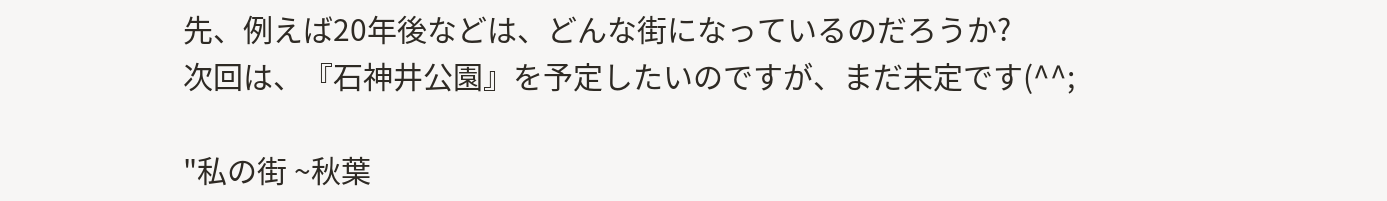先、例えば20年後などは、どんな街になっているのだろうか?
次回は、『石神井公園』を予定したいのですが、まだ未定です(^^;

"私の街 ~秋葉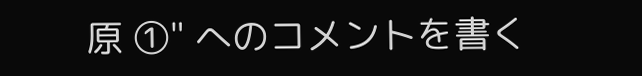原 ①" へのコメントを書く